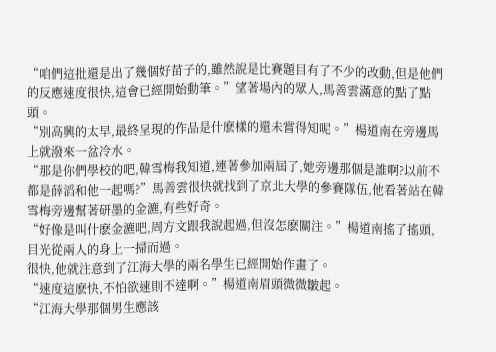“咱們這批還是出了幾個好苗子的,雖然說是比賽題目有了不少的改動,但是他們的反應速度很快,這會已經開始動筆。”望著場內的眾人,馬善雲滿意的點了點頭。
“別高興的太早,最終呈現的作品是什麽樣的還未嘗得知呢。”楊道南在旁邊馬上就潑來一盆冷水。
“那是你們學校的吧,韓雪梅我知道,連著參加兩屆了,她旁邊那個是誰啊?以前不都是薛滔和他一起嗎?”馬善雲很快就找到了京北大學的參賽隊伍,他看著站在韓雪梅旁邊幫著研墨的金瀌,有些好奇。
“好像是叫什麽金瀌吧,周方文跟我說起過,但沒怎麽關注。”楊道南搖了搖頭,目光從兩人的身上一掃而過。
很快,他就注意到了江海大學的兩名學生已經開始作畫了。
“速度這麽快,不怕欲速則不達啊。”楊道南眉頭微微皺起。
“江海大學那個男生應該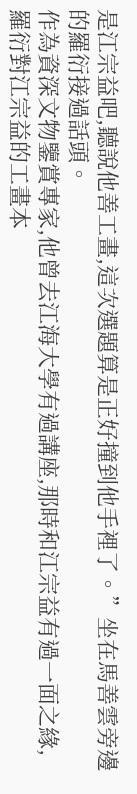是江宗益吧,聽說他善工畫,這次選題算是正好撞到他手裡了。”坐在馬善雲旁邊的羅衍接過話頭。
作為資深文物鑒賞專家,他曾去江海大學有過講座,那時和江宗益有過一面之緣,羅衍對江宗益的工畫本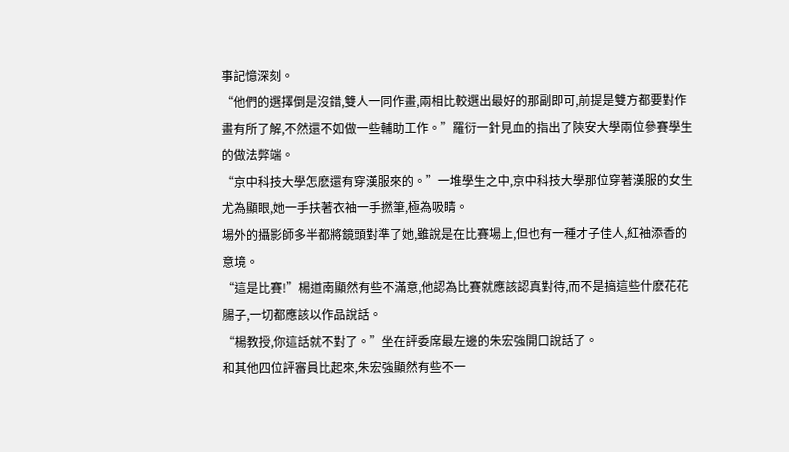事記憶深刻。
“他們的選擇倒是沒錯,雙人一同作畫,兩相比較選出最好的那副即可,前提是雙方都要對作畫有所了解,不然還不如做一些輔助工作。”羅衍一針見血的指出了陝安大學兩位參賽學生的做法弊端。
“京中科技大學怎麽還有穿漢服來的。”一堆學生之中,京中科技大學那位穿著漢服的女生尤為顯眼,她一手扶著衣袖一手撚筆,極為吸睛。
場外的攝影師多半都將鏡頭對準了她,雖說是在比賽場上,但也有一種才子佳人,紅袖添香的意境。
“這是比賽!”楊道南顯然有些不滿意,他認為比賽就應該認真對待,而不是搞這些什麽花花腸子,一切都應該以作品說話。
“楊教授,你這話就不對了。”坐在評委席最左邊的朱宏強開口說話了。
和其他四位評審員比起來,朱宏強顯然有些不一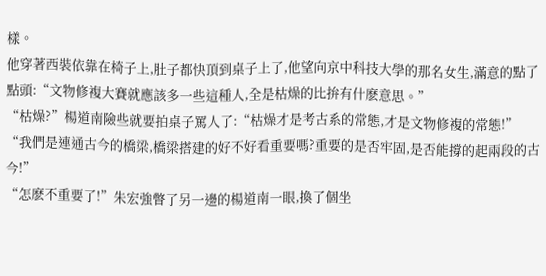樣。
他穿著西裝依靠在椅子上,肚子都快頂到桌子上了,他望向京中科技大學的那名女生,滿意的點了點頭:“文物修複大賽就應該多一些這種人,全是枯燥的比拚有什麽意思。”
“枯燥?”楊道南險些就要拍桌子罵人了:“枯燥才是考古系的常態,才是文物修複的常態!”
“我們是連通古今的橋梁,橋梁搭建的好不好看重要嗎?重要的是否牢固,是否能撐的起兩段的古今!”
“怎麽不重要了!”朱宏強瞥了另一邊的楊道南一眼,換了個坐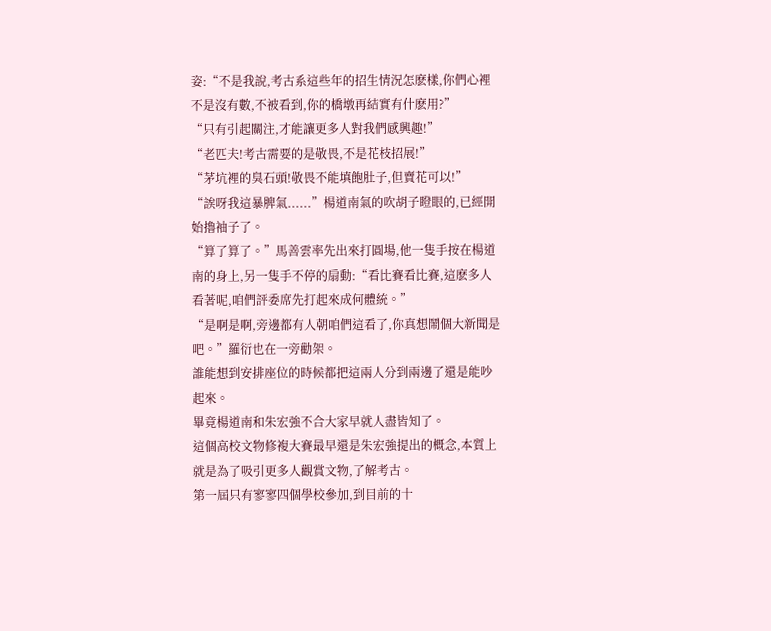姿:“不是我說,考古系這些年的招生情況怎麽樣,你們心裡不是沒有數,不被看到,你的橋墩再結實有什麽用?”
“只有引起關注,才能讓更多人對我們感興趣!”
“老匹夫!考古需要的是敬畏,不是花枝招展!”
“茅坑裡的臭石頭!敬畏不能填飽肚子,但賣花可以!”
“誒呀我這暴脾氣......”楊道南氣的吹胡子瞪眼的,已經開始擼袖子了。
“算了算了。”馬善雲率先出來打圓場,他一隻手按在楊道南的身上,另一隻手不停的扇動:“看比賽看比賽,這麽多人看著呢,咱們評委席先打起來成何體統。”
“是啊是啊,旁邊都有人朝咱們這看了,你真想鬧個大新聞是吧。”羅衍也在一旁勸架。
誰能想到安排座位的時候都把這兩人分到兩邊了還是能吵起來。
畢竟楊道南和朱宏強不合大家早就人盡皆知了。
這個高校文物修複大賽最早還是朱宏強提出的概念,本質上就是為了吸引更多人觀賞文物,了解考古。
第一屆只有寥寥四個學校參加,到目前的十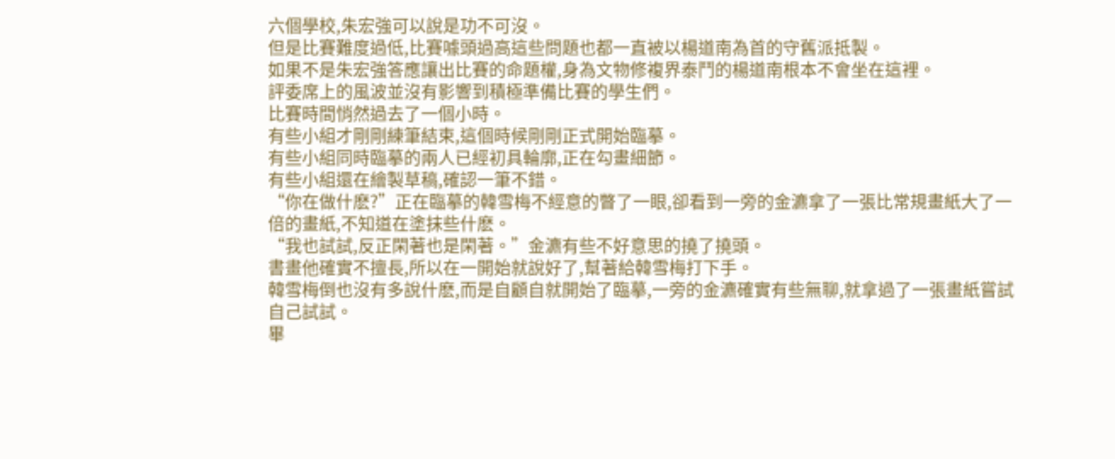六個學校,朱宏強可以說是功不可沒。
但是比賽難度過低,比賽噱頭過高這些問題也都一直被以楊道南為首的守舊派抵製。
如果不是朱宏強答應讓出比賽的命題權,身為文物修複界泰鬥的楊道南根本不會坐在這裡。
評委席上的風波並沒有影響到積極準備比賽的學生們。
比賽時間悄然過去了一個小時。
有些小組才剛剛練筆結束,這個時候剛剛正式開始臨摹。
有些小組同時臨摹的兩人已經初具輪廓,正在勾畫細節。
有些小組還在繪製草稿,確認一筆不錯。
“你在做什麽?”正在臨摹的韓雪梅不經意的瞥了一眼,卻看到一旁的金瀌拿了一張比常規畫紙大了一倍的畫紙,不知道在塗抹些什麽。
“我也試試,反正閑著也是閑著。”金瀌有些不好意思的撓了撓頭。
書畫他確實不擅長,所以在一開始就說好了,幫著給韓雪梅打下手。
韓雪梅倒也沒有多說什麽,而是自顧自就開始了臨摹,一旁的金瀌確實有些無聊,就拿過了一張畫紙嘗試自己試試。
畢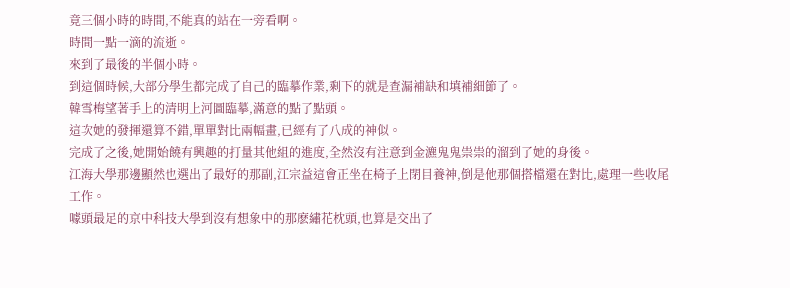竟三個小時的時間,不能真的站在一旁看啊。
時間一點一滴的流逝。
來到了最後的半個小時。
到這個時候,大部分學生都完成了自己的臨摹作業,剩下的就是查漏補缺和填補細節了。
韓雪梅望著手上的清明上河圖臨摹,滿意的點了點頭。
這次她的發揮還算不錯,單單對比兩幅畫,已經有了八成的神似。
完成了之後,她開始饒有興趣的打量其他組的進度,全然沒有注意到金瀌鬼鬼祟祟的溜到了她的身後。
江海大學那邊顯然也選出了最好的那副,江宗益這會正坐在椅子上閉目養神,倒是他那個搭檔還在對比,處理一些收尾工作。
噱頭最足的京中科技大學到沒有想象中的那麽繡花枕頭,也算是交出了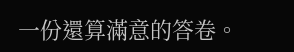一份還算滿意的答卷。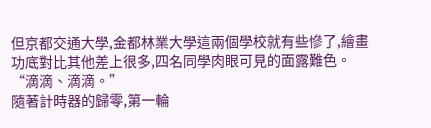但京都交通大學,金都林業大學這兩個學校就有些慘了,繪畫功底對比其他差上很多,四名同學肉眼可見的面露難色。
“滴滴、滴滴。”
隨著計時器的歸零,第一輪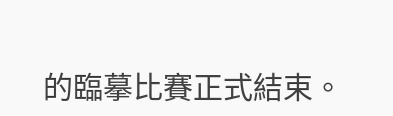的臨摹比賽正式結束。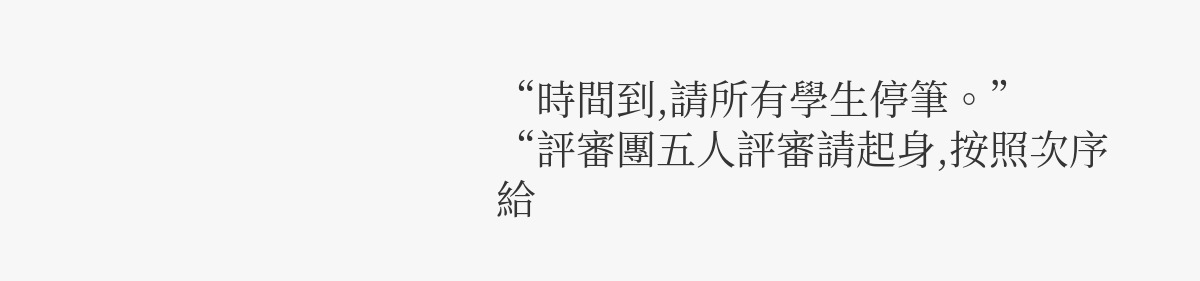“時間到,請所有學生停筆。”
“評審團五人評審請起身,按照次序給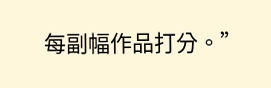每副幅作品打分。”